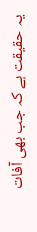یہ حقیقت ہے کہ جب بھی آفات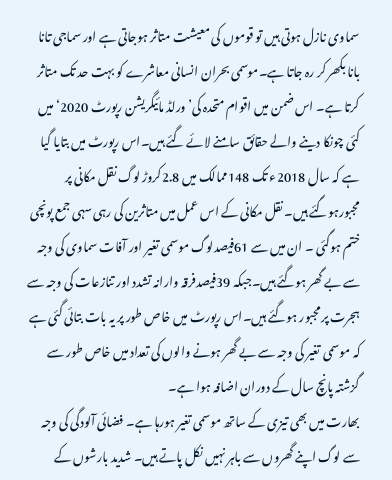سماوی نازل ہوتی ہیں تو قوموں کی معیشت متاثر ہوجاتی ہے اور سماجی تانا بانا بکھر کر رہ جاتا ہے۔موسمی بحران انسانی معاشرے کو بہت حد تک متاثر کرتا ہے۔ اس ضمن میں اقوام متحدہ کی’ورلڈ مائیگریشن رپورٹ 2020‘ میں کئی چونکا دینے والے حقائق سامنے لائے گئے ہیں۔اس رپورٹ میں بتایا گیا ہے کہ سال 2018ء تک 148ممالک میں 2.8کروڑ لوگ نقل مکانی پر مجبورہوگئے ہیں۔ نقل مکانی کے اس عمل میں متاثرین کی رہی سہی جمع پونچی ختم ہوگئی ۔ ان میں سے 61فیصدلوگ موسمی تغیر اور آفات سماوی کی وجہ سے بے گھر ہوگئے ہیں۔جبکہ 39فیصدفرقہ وارانہ تشدد اور تنازعات کی وجہ سے ہجرت پر مجبور ہوگئے ہیں۔اس رپورٹ میں خاص طور پر یہ بات بتائی گئی ہے کہ موسمی تغیر کی وجہ سے بے گھر ہونے والوں کی تعداد میں خاص طور سے گزشتہ پانچ سال کے دوران اضافہ ہوا ہے۔
بھارت میں بھی تیزی کے ساتھ موسمی تغیر ہورہا ہے۔ فضائی آلودگی کی وجہ سے لوگ اپنے گھروں سے باہر نہیں نکل پاتے ہیں۔ شدید بارشوں کے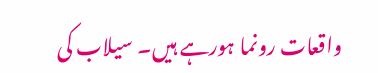واقعات رونما ہورہے ہیں۔ سیلاب کی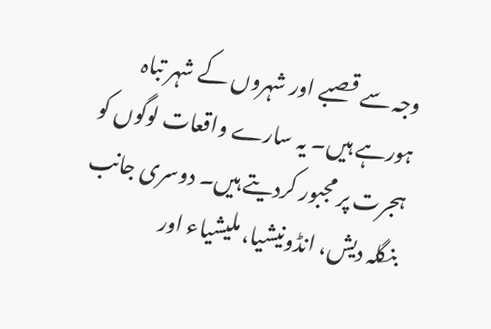وجہ سے قصبے اور شہروں کے شہر تباہ ہورہے ہیں۔ یہ سارے واقعات لوگوں کو ہجرت پر مجبور کردیتے ہیں۔ دوسری جانب بنگلہ دیش، انڈونیشیا، ملیشیاء اور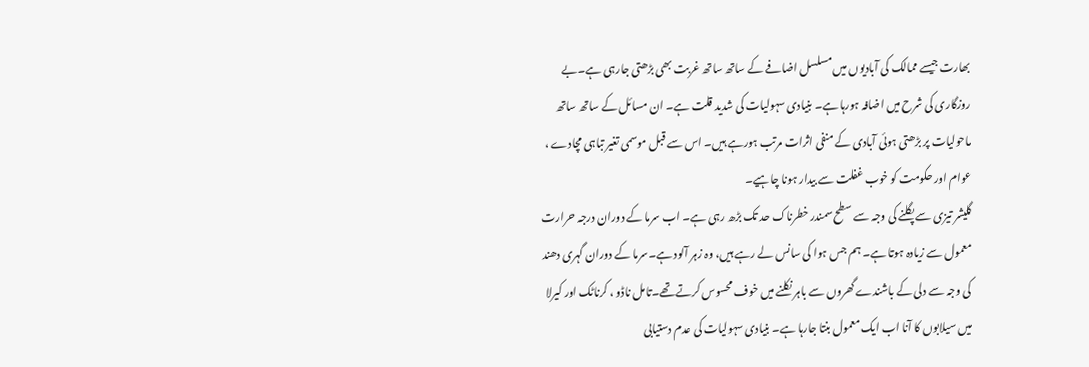بھارت جیسے ممالک کی آبادیوں میں مسلسل اضافے کے ساتھ ساتھ غربت بھی بڑھتی جارہی ہے۔بے روزگاری کی شرح میں اضافہ ہورہا ہے۔ بنیادی سہولیات کی شدید قلت ہے۔ ان مسائل کے ساتھ ساتھ ماحولیات پر بڑھتی ہوئی آبادی کے منفی اثرات مرتب ہورہے ہیں۔ اس سے قبل موسمی تغیر تباہی مچادے ، عوام اور حکومت کو خوب غفلت سے بیدار ہونا چاہیے۔
گلیشر تیزی سے پگلنے کی وجہ سے سطح سمندر خطرناک حد تک بڑھ رہی ہے۔ اب سرما کے دوران درجہ حرارت معمول سے زیادہ ہوتا ہے۔ ہم جس ہوا کی سانس لے رہے ہیں، وہ زہر آلود ہے۔سرما کے دوران گہری دھند کی وجہ سے دلی کے باشندے گھروں سے باہر نکلنے میں خوف محسوس کرتے تھے۔تامل ناڈو ، کرناٹک اور کیرلا میں سیلابوں کا آنا اب ایک معمول بنتا جارہا ہے۔ بنیادی سہولیات کی عدم دستیابی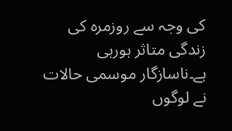کی وجہ سے روزمرہ کی زندگی متاثر ہورہی ہے۔ناسازگار موسمی حالات نے لوگوں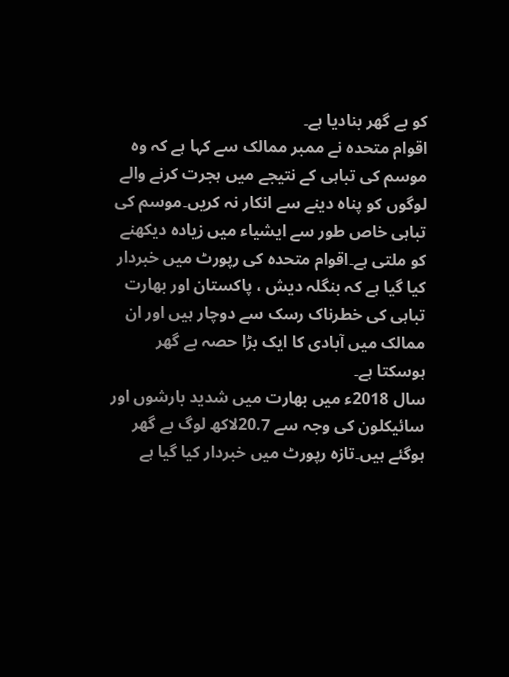کو بے گھر بنادیا ہے۔
اقوام متحدہ نے ممبر ممالک سے کہا ہے کہ وہ موسم کی تباہی کے نتیجے میں ہجرت کرنے والے لوگوں کو پناہ دینے سے انکار نہ کریں۔موسم کی تباہی خاص طور سے ایشیاء میں زیادہ دیکھنے کو ملتی ہے۔اقوام متحدہ کی رپورٹ میں خبردار کیا گیا ہے کہ بنگلہ دیش ، پاکستان اور بھارت تباہی کی خطرناک رسک سے دوچار ہیں اور ان ممالک میں آبادی کا ایک بڑا حصہ بے گھر ہوسکتا ہے۔
سال 2018ء میں بھارت میں شدید بارشوں اور سائیکلون کی وجہ سے 20.7لاکھ لوگ بے گھر ہوگئے ہیں۔تازہ رپورٹ میں خبردار کیا گیا ہے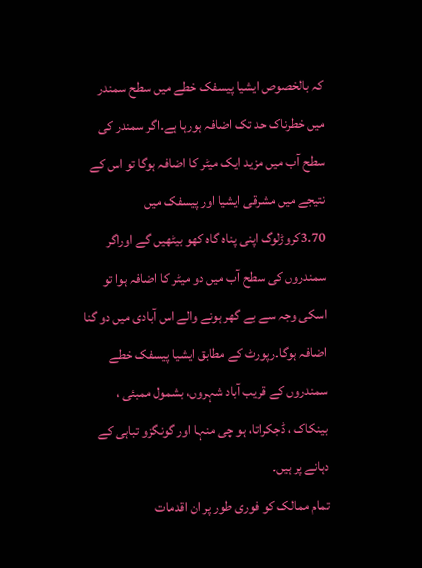کہ بالخصوص ایشیا پیسفک خطے میں سطح سمندر میں خطرناک حد تک اضافہ ہورہا ہے۔اگر سمندر کی سطح آب میں مزید ایک میٹر کا اضافہ ہوگا تو اس کے نتیجے میں مشرقی ایشیا اور پیسفک میں 3.70کروڑلوگ اپنی پناہ گاہ کھو بیٹھیں گے اوراگر سمندروں کی سطح آب میں دو میٹر کا اضافہ ہوا تو اسکی وجہ سے بے گھر ہونے والے اس آبادی میں دو گنا اضافہ ہوگا۔رپورٹ کے مطابق ایشیا پیسفک خطے سمندروں کے قریب آباد شہروں، بشمول ممبئی ، بینکاک ، ڈجکراتا، ہو چی منہا اور گونگزو تباہی کے دہانے پر ہیں۔
تمام ممالک کو فوری طور پر ان اقدمات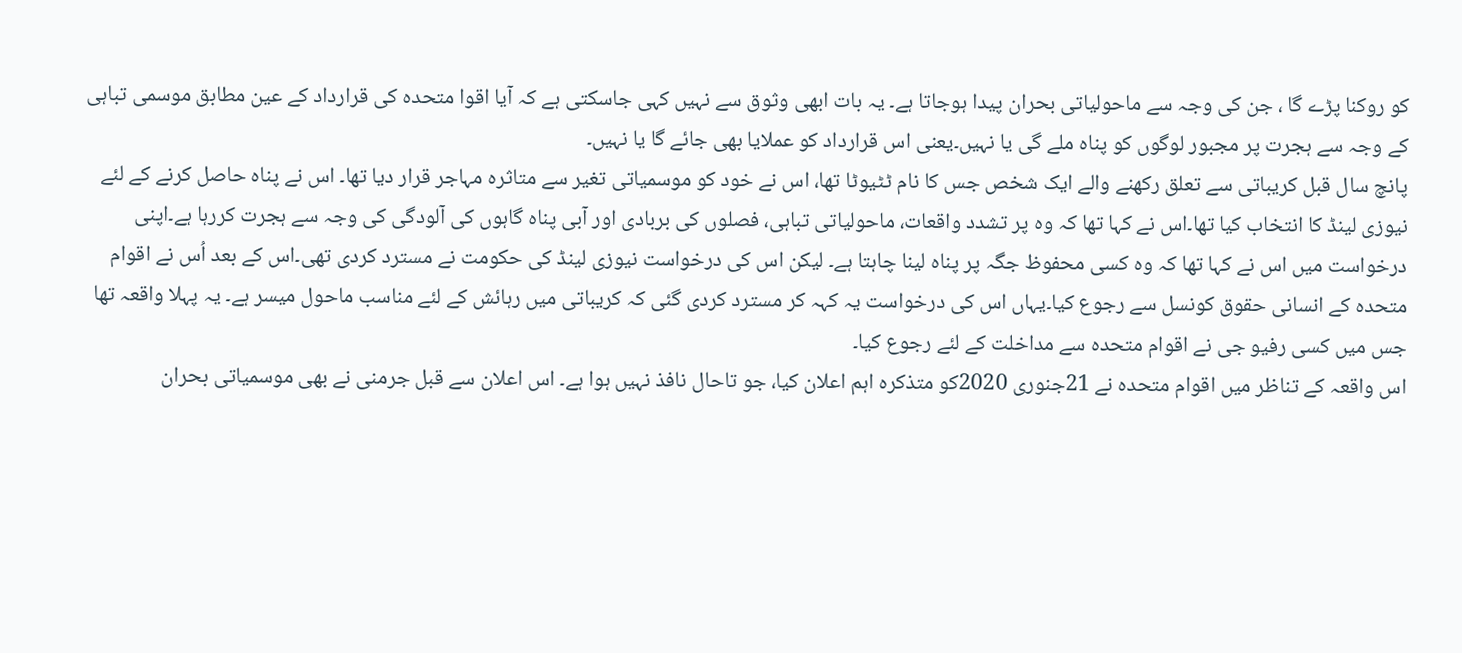کو روکنا پڑے گا ، جن کی وجہ سے ماحولیاتی بحران پیدا ہوجاتا ہے۔ یہ بات ابھی وثوق سے نہیں کہی جاسکتی ہے کہ آیا اقوا متحدہ کی قرارداد کے عین مطابق موسمی تباہی کے وجہ سے ہجرت پر مجبور لوگوں کو پناہ ملے گی یا نہیں۔یعنی اس قرارداد کو عملایا بھی جائے گا یا نہیں۔
پانچ سال قبل کریباتی سے تعلق رکھنے والے ایک شخص جس کا نام ٹٹیوٹا تھا، اس نے خود کو موسمیاتی تغیر سے متاثرہ مہاجر قرار دیا تھا۔ اس نے پناہ حاصل کرنے کے لئے نیوزی لینڈ کا انتخاب کیا تھا۔اس نے کہا تھا کہ وہ پر تشدد واقعات، ماحولیاتی تباہی، فصلوں کی بربادی اور آبی پناہ گاہوں کی آلودگی کی وجہ سے ہجرت کررہا ہے۔اپنی درخواست میں اس نے کہا تھا کہ وہ کسی محفوظ جگہ پر پناہ لینا چاہتا ہے۔ لیکن اس کی درخواست نیوزی لینڈ کی حکومت نے مسترد کردی تھی۔اس کے بعد اُس نے اقوام متحدہ کے انسانی حقوق کونسل سے رجوع کیا۔یہاں اس کی درخواست یہ کہہ کر مسترد کردی گئی کہ کریباتی میں رہائش کے لئے مناسب ماحول میسر ہے۔ یہ پہلا واقعہ تھا جس میں کسی رفیو جی نے اقوام متحدہ سے مداخلت کے لئے رجوع کیا۔
اس واقعہ کے تناظر میں اقوام متحدہ نے 21جنوری 2020کو متذکرہ اہم اعلان کیا، جو تاحال نافذ نہیں ہوا ہے۔ اس اعلان سے قبل جرمنی نے بھی موسمیاتی بحران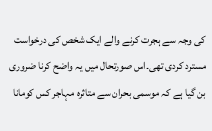کی وجہ سے ہجرت کرنے والے ایک شخص کی درخواست مسترد کردی تھی۔اس صورتحال میں یہ واضح کرنا ضروری بن گیا ہے کہ موسمی بحران سے متاثرہ مہاجر کس کومانا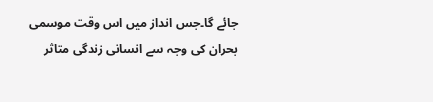جائے گا۔جس انداز میں اس وقت موسمی بحران کی وجہ سے انسانی زندگی متاثر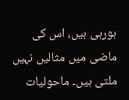ہورہی ہیں، اس کی ماضی میں مثالیں نہیں ملتی ہیں۔ ماحولیات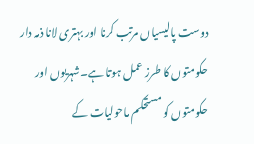دوست پالیسیاں مرتب کرنا اور بہتری لانا ذمہ دار حکومتوں کا طرز عمل ہوتا ہے۔شہریوں اور حکومتوں کو مستحکم ماحولیات کے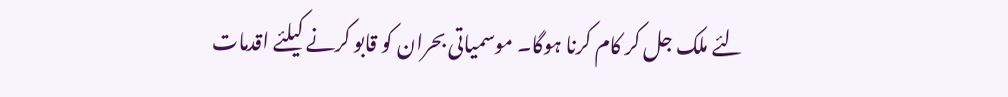لئے ملک جل کر کام کرنا ہوگا۔ موسمیاتی بحران کو قابو کرنے کیلئے اقدمات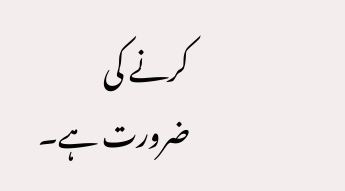کرنے کی ضرورت ہے۔